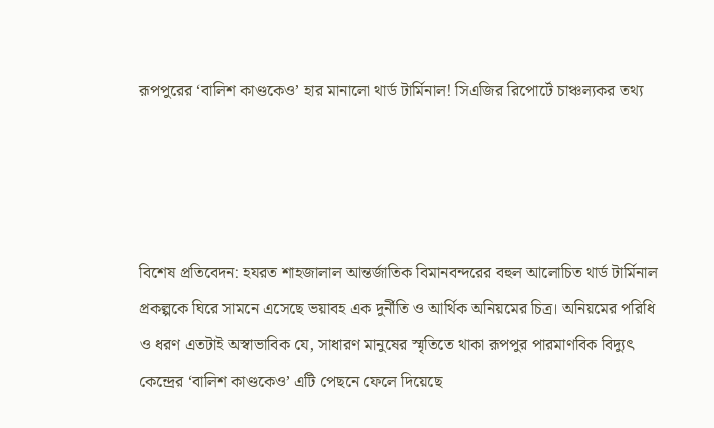রূপপুরের ‘বালিশ কাণ্ডকেও’ হার মানালো থার্ড টার্মিনাল! সিএজির রিপোর্টে চাঞ্চল্যকর তথ্য




বিশেষ প্রতিবেদন: হযরত শাহজালাল আন্তর্জাতিক বিমানবন্দরের বহুল আলোচিত থার্ড টার্মিনাল প্রকল্পকে ঘিরে সামনে এসেছে ভয়াবহ এক দুর্নীতি ও আর্থিক অনিয়মের চিত্র। অনিয়মের পরিধি ও ধরণ এতটাই অস্বাভাবিক যে, সাধারণ মানুষের স্মৃতিতে থাকা রূপপুর পারমাণবিক বিদ্যুৎ কেন্দ্রের ‘বালিশ কাণ্ডকেও’ এটি পেছনে ফেলে দিয়েছে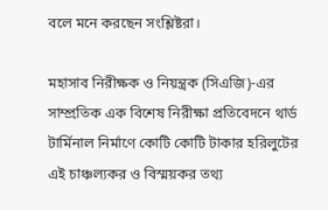বলে মনে করছেন সংশ্লিষ্টরা।

মহাসাব নিরীক্ষক ও নিয়ন্ত্রক (সিএজি)-এর সাম্প্রতিক এক বিশেষ নিরীক্ষা প্রতিবেদনে থার্ড টার্মিনাল নির্মাণে কোটি কোটি টাকার হরিলুটের এই চাঞ্চল্যকর ও বিস্ময়কর তথ্য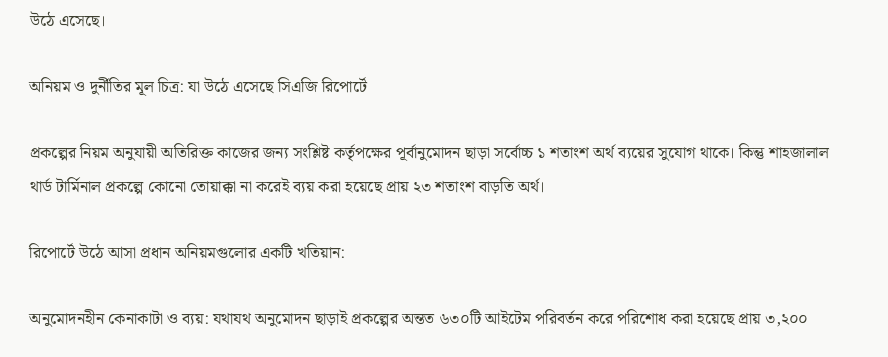উঠে এসেছে।

অনিয়ম ও দুর্নীতির মূল চিত্র: যা উঠে এসেছে সিএজি রিপোর্টে

প্রকল্পের নিয়ম অনুযায়ী অতিরিক্ত কাজের জন্য সংশ্লিষ্ট কর্তৃপক্ষের পূর্বানুমোদন ছাড়া সর্বোচ্চ ১ শতাংশ অর্থ ব্যয়ের সুযোগ থাকে। কিন্তু শাহজালাল থার্ড টার্মিনাল প্রকল্পে কোনো তোয়াক্কা না করেই ব্যয় করা হয়েছে প্রায় ২৩ শতাংশ বাড়তি অর্থ।

রিপোর্টে উঠে আসা প্রধান অনিয়মগুলোর একটি খতিয়ান:

অনুমোদনহীন কেনাকাটা ও ব্যয়: যথাযথ অনুমোদন ছাড়াই প্রকল্পের অন্তত ৬৩০টি আইটেম পরিবর্তন করে পরিশোধ করা হয়েছে প্রায় ৩,২০০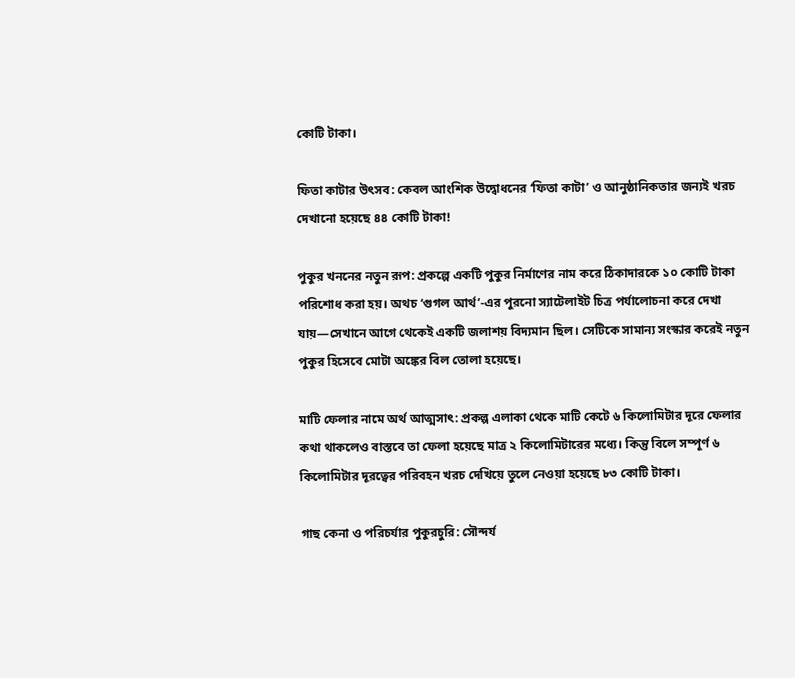কোটি টাকা।

ফিতা কাটার উৎসব: কেবল আংশিক উদ্বোধনের ‘ফিতা কাটা’ ও আনুষ্ঠানিকতার জন্যই খরচ দেখানো হয়েছে ৪৪ কোটি টাকা!

পুকুর খননের নতুন রূপ: প্রকল্পে একটি পুকুর নির্মাণের নাম করে ঠিকাদারকে ১০ কোটি টাকা পরিশোধ করা হয়। অথচ ‘গুগল আর্থ’-এর পুরনো স্যাটেলাইট চিত্র পর্যালোচনা করে দেখা যায়—সেখানে আগে থেকেই একটি জলাশয় বিদ্যমান ছিল। সেটিকে সামান্য সংস্কার করেই নতুন পুকুর হিসেবে মোটা অঙ্কের বিল তোলা হয়েছে।

মাটি ফেলার নামে অর্থ আত্মসাৎ: প্রকল্প এলাকা থেকে মাটি কেটে ৬ কিলোমিটার দূরে ফেলার কথা থাকলেও বাস্তবে তা ফেলা হয়েছে মাত্র ২ কিলোমিটারের মধ্যে। কিন্তু বিলে সম্পূর্ণ ৬ কিলোমিটার দূরত্বের পরিবহন খরচ দেখিয়ে তুলে নেওয়া হয়েছে ৮৩ কোটি টাকা।

গাছ কেনা ও পরিচর্যার পুকুরচুরি: সৌন্দর্য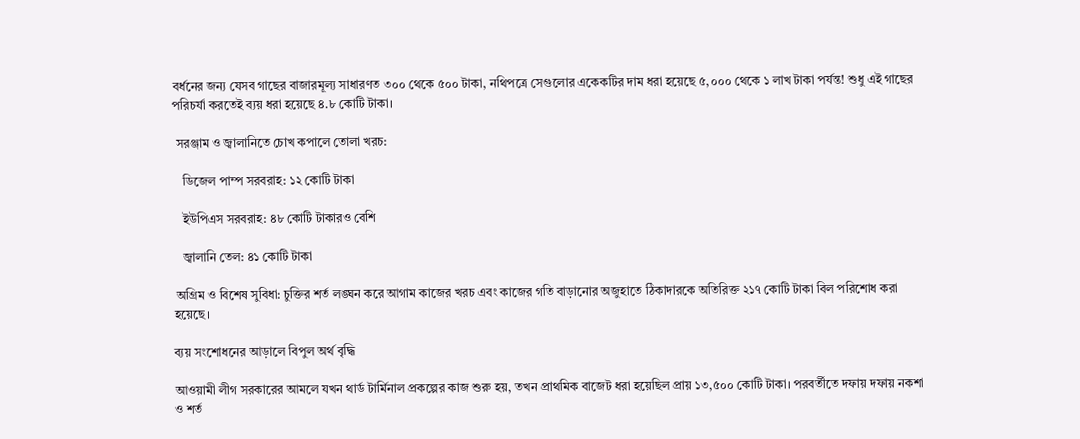বর্ধনের জন্য যেসব গাছের বাজারমূল্য সাধারণত ৩০০ থেকে ৫০০ টাকা, নথিপত্রে সেগুলোর একেকটির দাম ধরা হয়েছে ৫,০০০ থেকে ১ লাখ টাকা পর্যন্ত! শুধু এই গাছের পরিচর্যা করতেই ব্যয় ধরা হয়েছে ৪.৮ কোটি টাকা।

 সরঞ্জাম ও জ্বালানিতে চোখ কপালে তোলা খরচ:

   ডিজেল পাম্প সরবরাহ: ১২ কোটি টাকা

   ইউপিএস সরবরাহ: ৪৮ কোটি টাকারও বেশি

   জ্বালানি তেল: ৪১ কোটি টাকা

 অগ্রিম ও বিশেষ সুবিধা: চুক্তির শর্ত লঙ্ঘন করে আগাম কাজের খরচ এবং কাজের গতি বাড়ানোর অজুহাতে ঠিকাদারকে অতিরিক্ত ২১৭ কোটি টাকা বিল পরিশোধ করা হয়েছে।

ব্যয় সংশোধনের আড়ালে বিপুল অর্থ বৃদ্ধি

আওয়ামী লীগ সরকারের আমলে যখন থার্ড টার্মিনাল প্রকল্পের কাজ শুরু হয়, তখন প্রাথমিক বাজেট ধরা হয়েছিল প্রায় ১৩,৫০০ কোটি টাকা। পরবর্তীতে দফায় দফায় নকশা ও শর্ত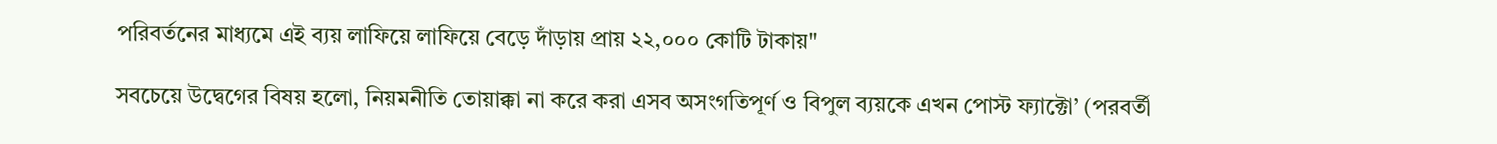পরিবর্তনের মাধ্যমে এই ব্যয় লাফিয়ে লাফিয়ে বেড়ে দাঁড়ায় প্রায় ২২,০০০ কোটি টাকায়"

সবচেয়ে উদ্বেগের বিষয় হলো, নিয়মনীতি তোয়াক্কা না করে করা এসব অসংগতিপূর্ণ ও বিপুল ব্যয়কে এখন পোস্ট ফ্যাক্টো’ (পরবর্তী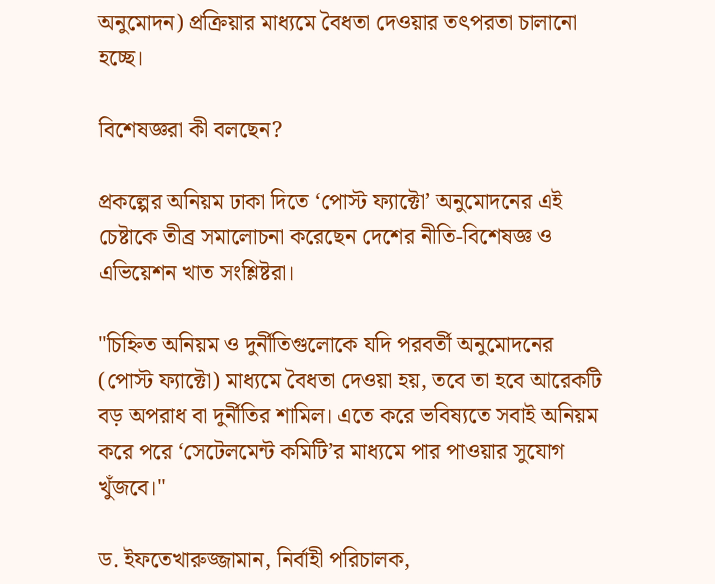অনুমোদন) প্রক্রিয়ার মাধ্যমে বৈধতা দেওয়ার তৎপরতা চালানো হচ্ছে।

বিশেষজ্ঞরা কী বলছেন?

প্রকল্পের অনিয়ম ঢাকা দিতে ‘পোস্ট ফ্যাক্টো’ অনুমোদনের এই চেষ্টাকে তীব্র সমালোচনা করেছেন দেশের নীতি-বিশেষজ্ঞ ও এভিয়েশন খাত সংশ্লিষ্টরা।

"চিহ্নিত অনিয়ম ও দুর্নীতিগুলোকে যদি পরবর্তী অনুমোদনের (পোস্ট ফ্যাক্টো) মাধ্যমে বৈধতা দেওয়া হয়, তবে তা হবে আরেকটি বড় অপরাধ বা দুর্নীতির শামিল। এতে করে ভবিষ্যতে সবাই অনিয়ম করে পরে ‘সেটেলমেন্ট কমিটি’র মাধ্যমে পার পাওয়ার সুযোগ খুঁজবে।"

ড. ইফতেখারুজ্জামান, নির্বাহী পরিচালক,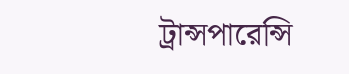ট্রান্সপারেন্সি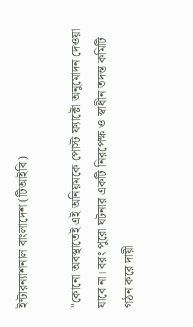ইন্টারন্যাশনাল বাংলাদেশ (টিআইবি)

"কোনো অবস্থাতেই এই অনিয়মকে পোস্ট ফ্যাক্টো অনুমোদন দেওয়া যাবে না। বরং পুরো ঘটনার একটি নিরপেক্ষ ও স্বাধীন তদন্ত কমিটি গঠন করে দায়ী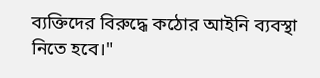ব্যক্তিদের বিরুদ্ধে কঠোর আইনি ব্যবস্থা নিতে হবে।"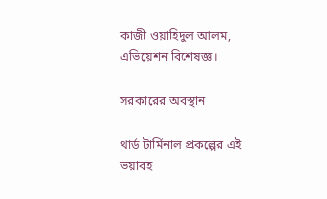কাজী ওয়াহিদুল আলম, এভিয়েশন বিশেষজ্ঞ।

সরকারের অবস্থান

থার্ড টার্মিনাল প্রকল্পের এই ভয়াবহ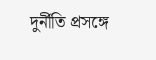দুর্নীতি প্রসঙ্গে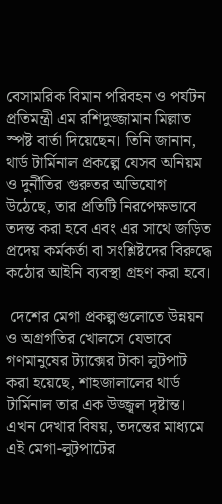বেসামরিক বিমান পরিবহন ও পর্যটন প্রতিমন্ত্রী এম রশিদুজ্জামান মিল্লাত স্পষ্ট বার্তা দিয়েছেন। তিনি জানান, থার্ড টার্মিনাল প্রকল্পে যেসব অনিয়ম ও দুর্নীতির গুরুতর অভিযোগ উঠেছে, তার প্রতিটি নিরপেক্ষভাবে তদন্ত করা হবে এবং এর সাথে জড়িত প্রদেয় কর্মকর্তা বা সংশ্লিষ্টদের বিরুদ্ধে কঠোর আইনি ব্যবস্থা গ্রহণ করা হবে।

 দেশের মেগা প্রকল্পগুলোতে উন্নয়ন ও অগ্রগতির খোলসে যেভাবে গণমানুষের ট্যাক্সের টাকা লুটপাট করা হয়েছে, শাহজালালের থার্ড টার্মিনাল তার এক উজ্জ্বল দৃষ্টান্ত। এখন দেখার বিষয়, তদন্তের মাধ্যমে এই মেগা-লুটপাটের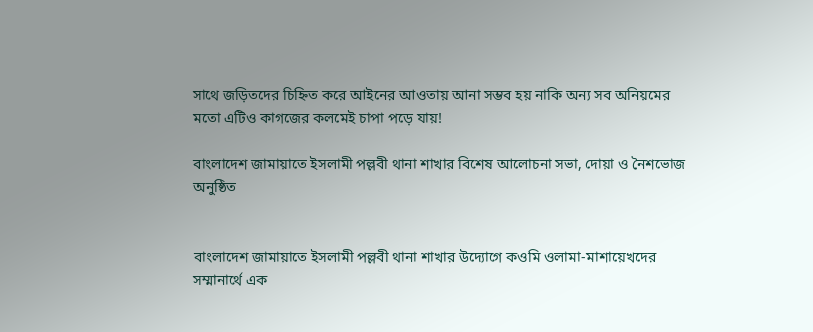সাথে জড়িতদের চিহ্নিত করে আইনের আওতায় আনা সম্ভব হয় নাকি অন্য সব অনিয়মের মতো এটিও কাগজের কলমেই চাপা পড়ে যায়!

বাংলাদেশ জামায়াতে ইসলামী পল্লবী থানা শাখার বিশেষ আলোচনা সভা, দোয়া ও নৈশভোজ অনুষ্ঠিত


বাংলাদেশ জামায়াতে ইসলামী পল্লবী থানা শাখার উদ্যোগে কওমি ওলামা-মাশায়েখদের সম্মানার্থে এক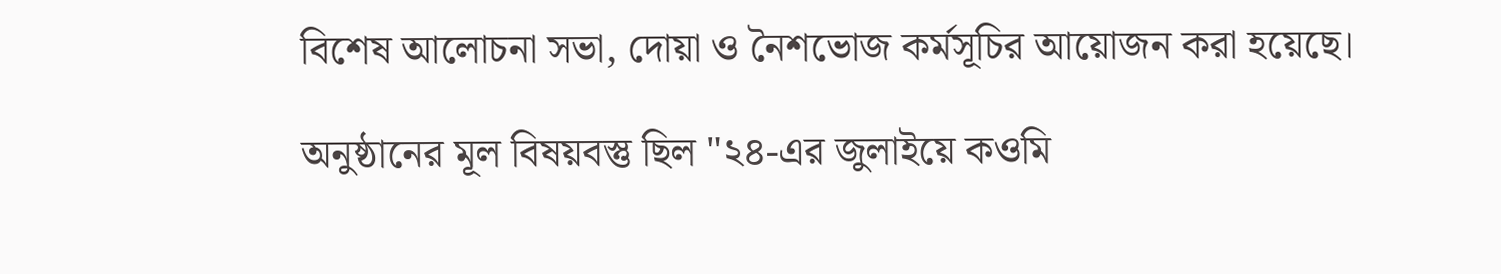বিশেষ আলোচনা সভা, দোয়া ও নৈশভোজ কর্মসূচির আয়োজন করা হয়েছে।

অনুষ্ঠানের মূল বিষয়বস্তু ছিল "২৪-এর জুলাইয়ে কওমি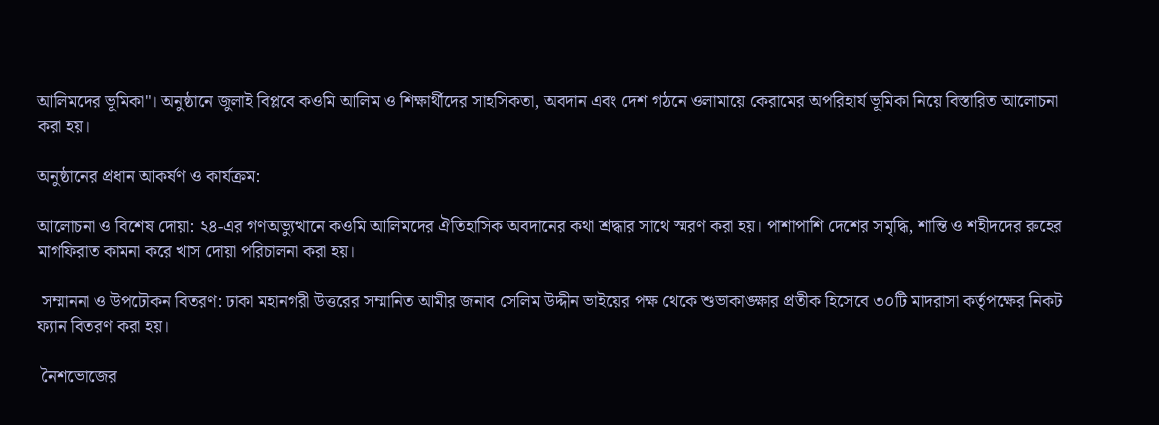আলিমদের ভূমিকা"। অনুষ্ঠানে জুলাই বিপ্লবে কওমি আলিম ও শিক্ষার্থীদের সাহসিকতা, অবদান এবং দেশ গঠনে ওলামায়ে কেরামের অপরিহার্য ভূমিকা নিয়ে বিস্তারিত আলোচনা করা হয়।

অনুষ্ঠানের প্রধান আকর্ষণ ও কার্যক্রম:

আলোচনা ও বিশেষ দোয়া: ২৪-এর গণঅভ্যুত্থানে কওমি আলিমদের ঐতিহাসিক অবদানের কথা শ্রদ্ধার সাথে স্মরণ করা হয়। পাশাপাশি দেশের সমৃদ্ধি, শান্তি ও শহীদদের রুহের মাগফিরাত কামনা করে খাস দোয়া পরিচালনা করা হয়।

 সম্মাননা ও উপঢৌকন বিতরণ: ঢাকা মহানগরী উত্তরের সম্মানিত আমীর জনাব সেলিম উদ্দীন ভাইয়ের পক্ষ থেকে শুভাকাঙ্ক্ষার প্রতীক হিসেবে ৩০টি মাদরাসা কর্তৃপক্ষের নিকট ফ্যান বিতরণ করা হয়।

 নৈশভোজের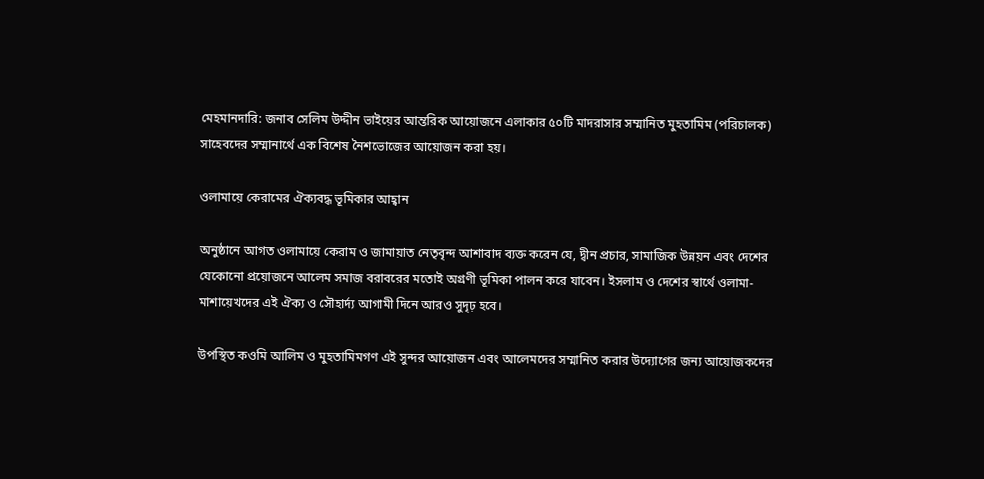মেহমানদারি: জনাব সেলিম উদ্দীন ভাইয়ের আন্তরিক আয়োজনে এলাকার ৫০টি মাদরাসার সম্মানিত মুহতামিম (পরিচালক) সাহেবদের সম্মানার্থে এক বিশেষ নৈশভোজের আয়োজন করা হয়।

ওলামায়ে কেরামের ঐক্যবদ্ধ ভূমিকার আহ্বান

অনুষ্ঠানে আগত ওলামায়ে কেরাম ও জামায়াত নেতৃবৃন্দ আশাবাদ ব্যক্ত করেন যে, দ্বীন প্রচার, সামাজিক উন্নয়ন এবং দেশের যেকোনো প্রয়োজনে আলেম সমাজ বরাবরের মতোই অগ্রণী ভূমিকা পালন করে যাবেন। ইসলাম ও দেশের স্বার্থে ওলামা-মাশায়েখদের এই ঐক্য ও সৌহার্দ্য আগামী দিনে আরও সুদৃঢ় হবে।

উপস্থিত কওমি আলিম ও মুহতামিমগণ এই সুন্দর আয়োজন এবং আলেমদের সম্মানিত করার উদ্যোগের জন্য আয়োজকদের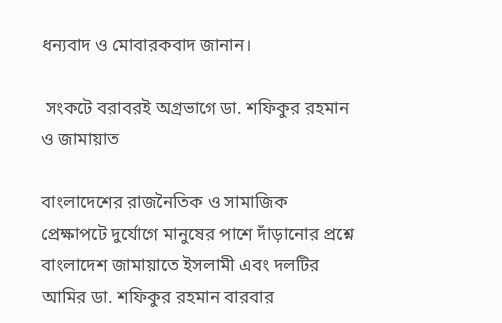ধন্যবাদ ও মোবারকবাদ জানান।

 সংকটে বরাবরই অগ্রভাগে ডা. শফিকুর রহমান ও জামায়াত

বাংলাদেশের রাজনৈতিক ও সামাজিক প্রেক্ষাপটে দুর্যোগে মানুষের পাশে দাঁড়ানোর প্রশ্নে বাংলাদেশ জামায়াতে ইসলামী এবং দলটির আমির ডা. শফিকুর রহমান বারবার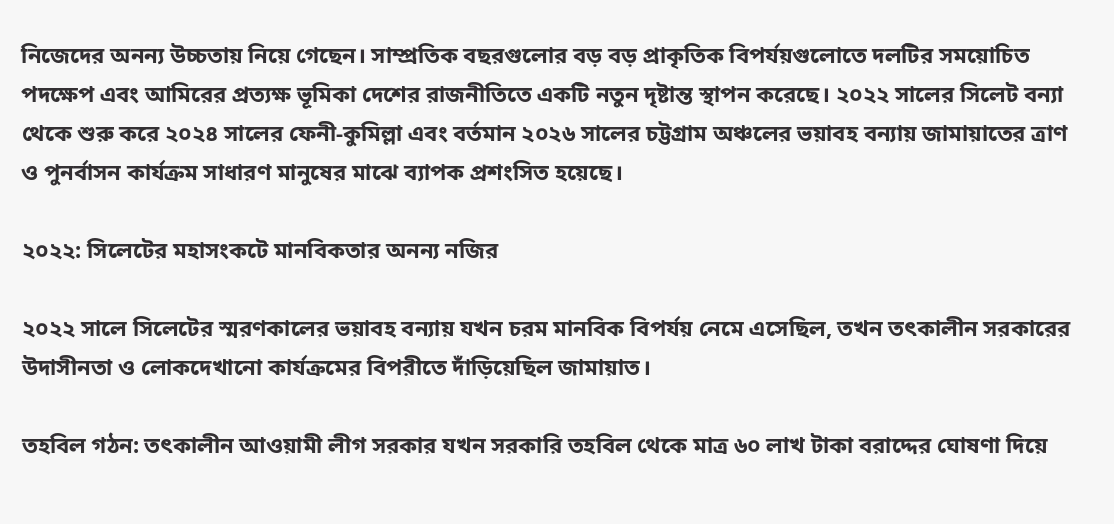নিজেদের অনন্য উচ্চতায় নিয়ে গেছেন। সাম্প্রতিক বছরগুলোর বড় বড় প্রাকৃতিক বিপর্যয়গুলোতে দলটির সময়োচিত পদক্ষেপ এবং আমিরের প্রত্যক্ষ ভূমিকা দেশের রাজনীতিতে একটি নতুন দৃষ্টান্ত স্থাপন করেছে। ২০২২ সালের সিলেট বন্যা থেকে শুরু করে ২০২৪ সালের ফেনী-কুমিল্লা এবং বর্তমান ২০২৬ সালের চট্টগ্রাম অঞ্চলের ভয়াবহ বন্যায় জামায়াতের ত্রাণ ও পুনর্বাসন কার্যক্রম সাধারণ মানুষের মাঝে ব্যাপক প্রশংসিত হয়েছে।

২০২২: সিলেটের মহাসংকটে মানবিকতার অনন্য নজির

২০২২ সালে সিলেটের স্মরণকালের ভয়াবহ বন্যায় যখন চরম মানবিক বিপর্যয় নেমে এসেছিল, তখন তৎকালীন সরকারের উদাসীনতা ও লোকদেখানো কার্যক্রমের বিপরীতে দাঁড়িয়েছিল জামায়াত।

তহবিল গঠন: তৎকালীন আওয়ামী লীগ সরকার যখন সরকারি তহবিল থেকে মাত্র ৬০ লাখ টাকা বরাদ্দের ঘোষণা দিয়ে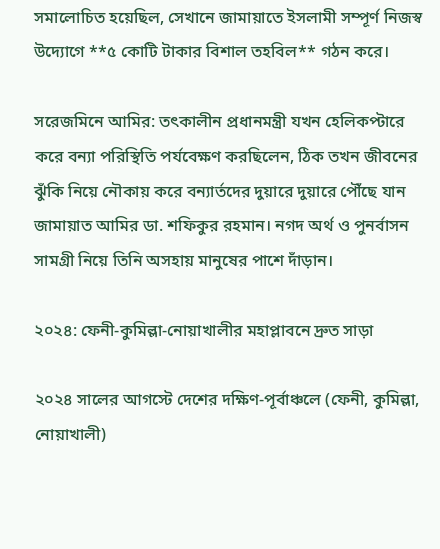সমালোচিত হয়েছিল, সেখানে জামায়াতে ইসলামী সম্পূর্ণ নিজস্ব উদ্যোগে **৫ কোটি টাকার বিশাল তহবিল** গঠন করে।

সরেজমিনে আমির: তৎকালীন প্রধানমন্ত্রী যখন হেলিকপ্টারে করে বন্যা পরিস্থিতি পর্যবেক্ষণ করছিলেন, ঠিক তখন জীবনের ঝুঁকি নিয়ে নৌকায় করে বন্যার্তদের দুয়ারে দুয়ারে পৌঁছে যান জামায়াত আমির ডা. শফিকুর রহমান। নগদ অর্থ ও পুনর্বাসন সামগ্রী নিয়ে তিনি অসহায় মানুষের পাশে দাঁড়ান।

২০২৪: ফেনী-কুমিল্লা-নোয়াখালীর মহাপ্লাবনে দ্রুত সাড়া

২০২৪ সালের আগস্টে দেশের দক্ষিণ-পূর্বাঞ্চলে (ফেনী, কুমিল্লা, নোয়াখালী)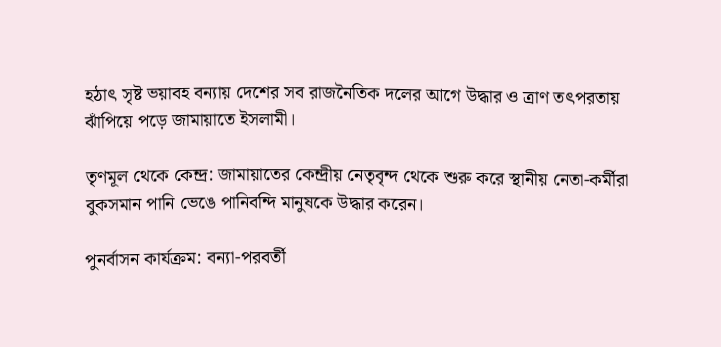হঠাৎ সৃষ্ট ভয়াবহ বন্যায় দেশের সব রাজনৈতিক দলের আগে উদ্ধার ও ত্রাণ তৎপরতায় ঝাঁপিয়ে পড়ে জামায়াতে ইসলামী।

তৃণমূল থেকে কেন্দ্র: জামায়াতের কেন্দ্রীয় নেতৃবৃন্দ থেকে শুরু করে স্থানীয় নেতা-কর্মীরা বুকসমান পানি ভেঙে পানিবন্দি মানুষকে উদ্ধার করেন।

পুনর্বাসন কার্যক্রম: বন্যা-পরবর্তী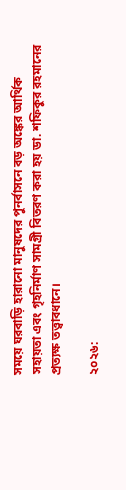সময়ে ঘরবাড়ি হারানো মানুষদের পুনর্বাসনে বড় অঙ্কের আর্থিক সহায়তা এবং গৃহনির্মাণ সামগ্রী বিতরণ করা হয় ডা. শফিকুর রহমানের প্রত্যক্ষ তত্ত্বাবধানে।

২০২৬: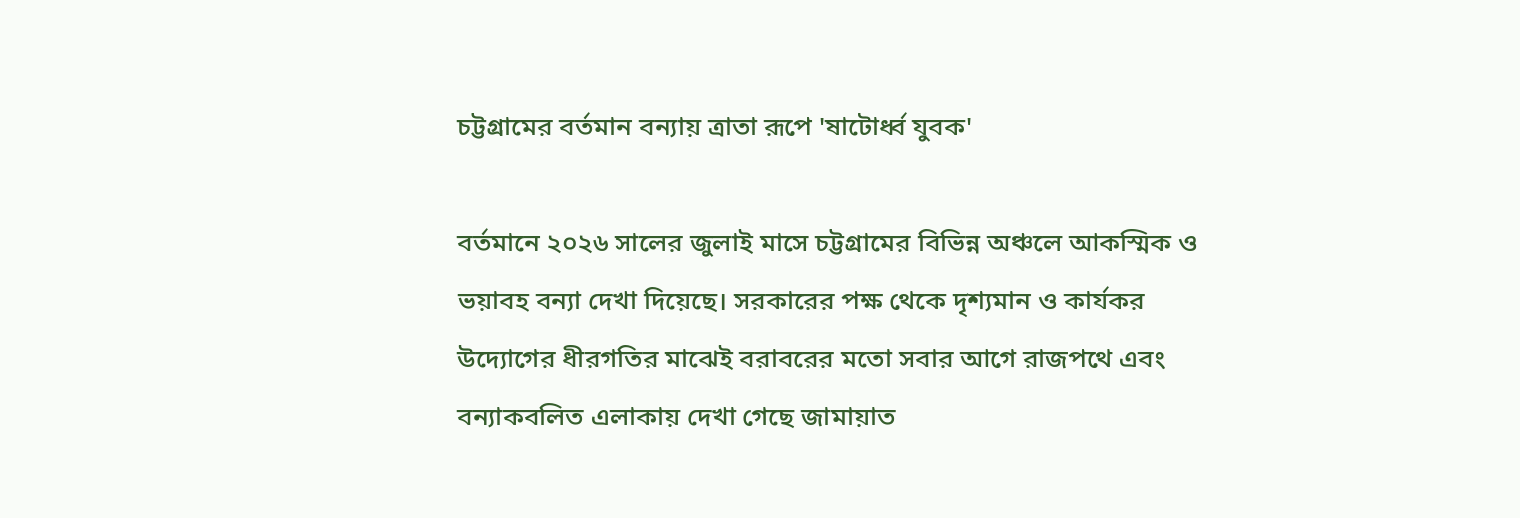চট্টগ্রামের বর্তমান বন্যায় ত্রাতা রূপে 'ষাটোর্ধ্ব যুবক'

বর্তমানে ২০২৬ সালের জুলাই মাসে চট্টগ্রামের বিভিন্ন অঞ্চলে আকস্মিক ও ভয়াবহ বন্যা দেখা দিয়েছে। সরকারের পক্ষ থেকে দৃশ্যমান ও কার্যকর উদ্যোগের ধীরগতির মাঝেই বরাবরের মতো সবার আগে রাজপথে এবং বন্যাকবলিত এলাকায় দেখা গেছে জামায়াত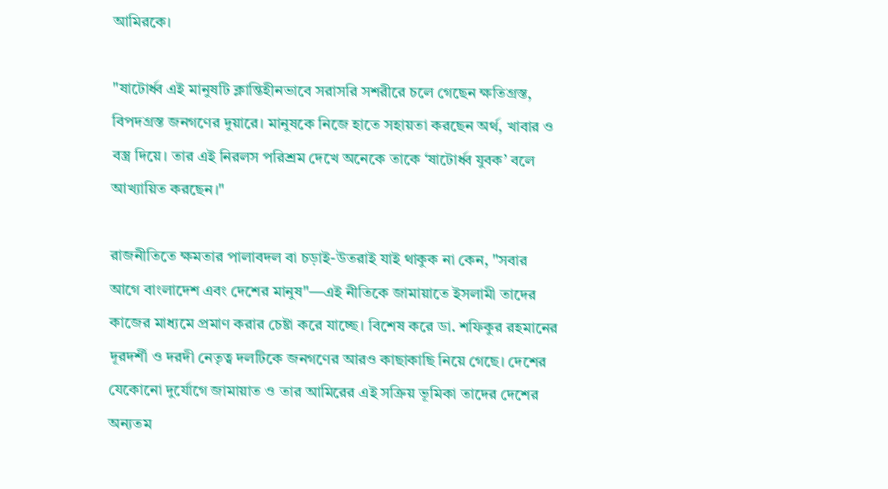আমিরকে।

"ষাটোর্ধ্ব এই মানুষটি ক্লান্তিহীনভাবে সরাসরি সশরীরে চলে গেছেন ক্ষতিগ্রস্ত, বিপদগ্রস্ত জনগণের দুয়ারে। মানুষকে নিজে হাতে সহায়তা করছেন অর্থ, খাবার ও বস্ত্র দিয়ে। তার এই নিরলস পরিশ্রম দেখে অনেকে তাকে ‘ষাটোর্ধ্ব যুবক’ বলে আখ্যায়িত করছেন।"

রাজনীতিতে ক্ষমতার পালাবদল বা চড়াই-উতরাই যাই থাকুক না কেন, "সবার আগে বাংলাদেশ এবং দেশের মানুষ"—এই নীতিকে জামায়াতে ইসলামী তাদের কাজের মাধ্যমে প্রমাণ করার চেষ্টা করে যাচ্ছে। বিশেষ করে ডা. শফিকুর রহমানের দূরদর্শী ও দরদী নেতৃত্ব দলটিকে জনগণের আরও কাছাকাছি নিয়ে গেছে। দেশের যেকোনো দুর্যোগে জামায়াত ও তার আমিরের এই সক্রিয় ভূমিকা তাদের দেশের অন্যতম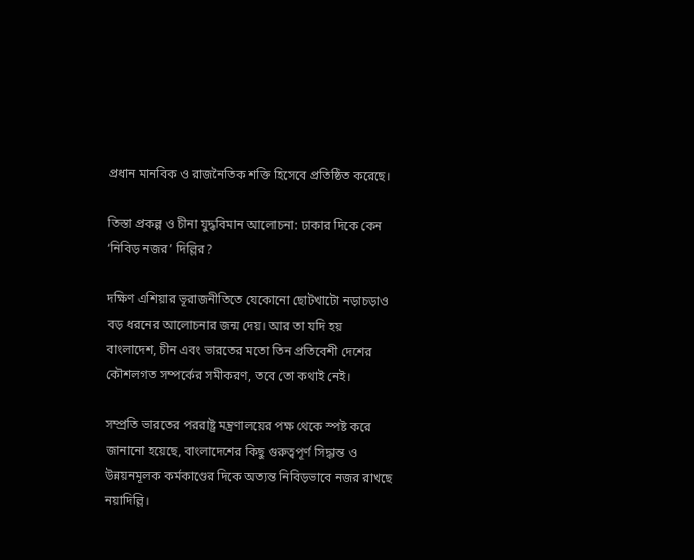প্রধান মানবিক ও রাজনৈতিক শক্তি হিসেবে প্রতিষ্ঠিত করেছে।

তিস্তা প্রকল্প ও চীনা যুদ্ধবিমান আলোচনা: ঢাকার দিকে কেন ‘নিবিড় নজর’ দিল্লির?

দক্ষিণ এশিয়ার ভূরাজনীতিতে যেকোনো ছোটখাটো নড়াচড়াও বড় ধরনের আলোচনার জন্ম দেয়। আর তা যদি হয় বাংলাদেশ, চীন এবং ভারতের মতো তিন প্রতিবেশী দেশের কৌশলগত সম্পর্কের সমীকরণ, তবে তো কথাই নেই।

সম্প্রতি ভারতের পররাষ্ট্র মন্ত্রণালয়ের পক্ষ থেকে স্পষ্ট করে জানানো হয়েছে, বাংলাদেশের কিছু গুরুত্বপূর্ণ সিদ্ধান্ত ও উন্নয়নমূলক কর্মকাণ্ডের দিকে অত্যন্ত নিবিড়ভাবে নজর রাখছে নয়াদিল্লি।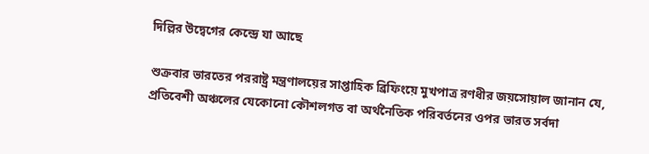দিল্লির উদ্বেগের কেন্দ্রে যা আছে

শুক্রবার ভারতের পররাষ্ট্র মন্ত্রণালয়ের সাপ্তাহিক ব্রিফিংয়ে মুখপাত্র রণধীর জয়সোয়াল জানান যে, প্রতিবেশী অঞ্চলের যেকোনো কৌশলগত বা অর্থনৈতিক পরিবর্তনের ওপর ভারত সর্বদা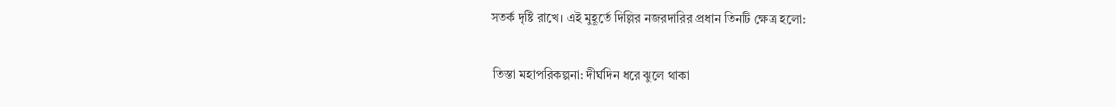সতর্ক দৃষ্টি রাখে। এই মুহূর্তে দিল্লির নজরদারির প্রধান তিনটি ক্ষেত্র হলো:

 তিস্তা মহাপরিকল্পনা: দীর্ঘদিন ধরে ঝুলে থাকা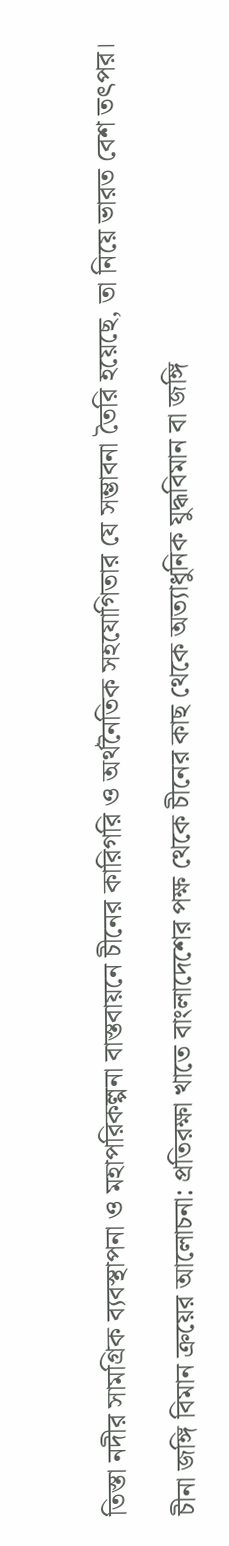তিস্তা নদীর সামগ্রিক ব্যবস্থাপনা ও মহাপরিকল্পনা বাস্তবায়নে চীনের কারিগরি ও অর্থনৈতিক সহযোগিতার যে সম্ভাবনা তৈরি হয়েছে, তা নিয়ে ভারত বেশ তৎপর।

চীনা জঙ্গি বিমান ক্রয়ের আলোচনা: প্রতিরক্ষা খাতে বাংলাদেশের পক্ষ থেকে চীনের কাছ থেকে অত্যাধুনিক যুদ্ধবিমান বা জঙ্গি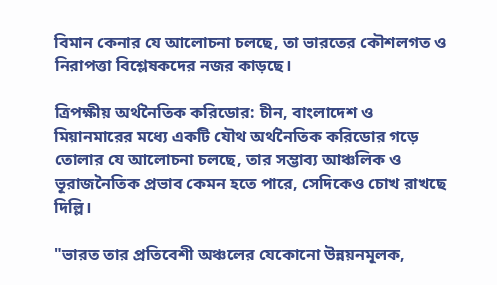বিমান কেনার যে আলোচনা চলছে, তা ভারতের কৌশলগত ও নিরাপত্তা বিশ্লেষকদের নজর কাড়ছে।

ত্রিপক্ষীয় অর্থনৈতিক করিডোর: চীন, বাংলাদেশ ও মিয়ানমারের মধ্যে একটি যৌথ অর্থনৈতিক করিডোর গড়ে তোলার যে আলোচনা চলছে, তার সম্ভাব্য আঞ্চলিক ও ভূরাজনৈতিক প্রভাব কেমন হতে পারে, সেদিকেও চোখ রাখছে দিল্লি।

"ভারত তার প্রতিবেশী অঞ্চলের যেকোনো উন্নয়নমূলক,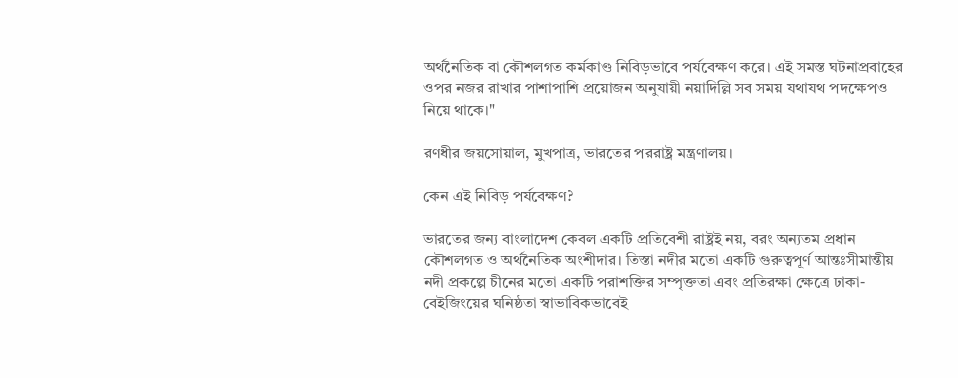অর্থনৈতিক বা কৌশলগত কর্মকাণ্ড নিবিড়ভাবে পর্যবেক্ষণ করে। এই সমস্ত ঘটনাপ্রবাহের ওপর নজর রাখার পাশাপাশি প্রয়োজন অনুযায়ী নয়াদিল্লি সব সময় যথাযথ পদক্ষেপও নিয়ে থাকে।"

রণধীর জয়সোয়াল, মুখপাত্র, ভারতের পররাষ্ট্র মন্ত্রণালয়।

কেন এই নিবিড় পর্যবেক্ষণ?

ভারতের জন্য বাংলাদেশ কেবল একটি প্রতিবেশী রাষ্ট্রই নয়, বরং অন্যতম প্রধান কৌশলগত ও অর্থনৈতিক অংশীদার। তিস্তা নদীর মতো একটি গুরুত্বপূর্ণ আন্তঃসীমান্তীয় নদী প্রকল্পে চীনের মতো একটি পরাশক্তির সম্পৃক্ততা এবং প্রতিরক্ষা ক্ষেত্রে ঢাকা-বেইজিংয়ের ঘনিষ্ঠতা স্বাভাবিকভাবেই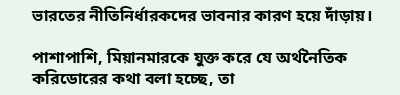ভারতের নীতিনির্ধারকদের ভাবনার কারণ হয়ে দাঁড়ায়।

পাশাপাশি, মিয়ানমারকে যুক্ত করে যে অর্থনৈতিক করিডোরের কথা বলা হচ্ছে, তা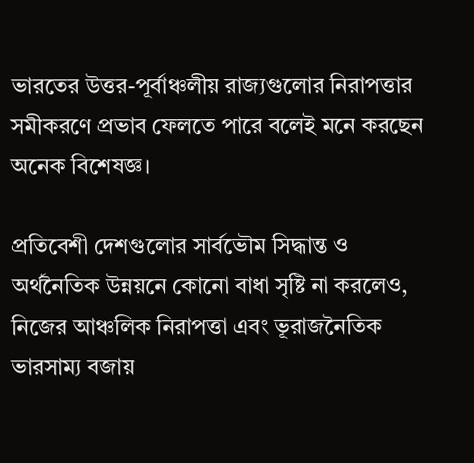ভারতের উত্তর-পূর্বাঞ্চলীয় রাজ্যগুলোর নিরাপত্তার সমীকরণে প্রভাব ফেলতে পারে বলেই মনে করছেন অনেক বিশেষজ্ঞ।

প্রতিবেশী দেশগুলোর সার্বভৌম সিদ্ধান্ত ও অর্থনৈতিক উন্নয়নে কোনো বাধা সৃষ্টি না করলেও, নিজের আঞ্চলিক নিরাপত্তা এবং ভূরাজনৈতিক ভারসাম্য বজায়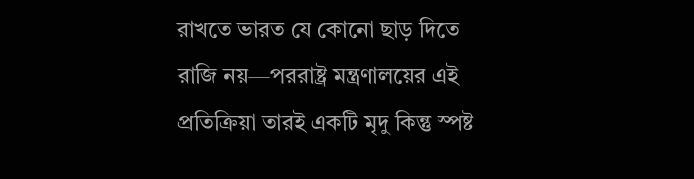রাখতে ভারত যে কোনো ছাড় দিতে রাজি নয়—পররাষ্ট্র মন্ত্রণালয়ের এই প্রতিক্রিয়া তারই একটি মৃদু কিন্তু স্পষ্ট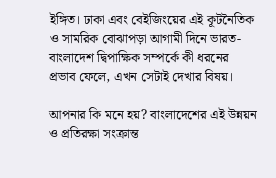ইঙ্গিত। ঢাকা এবং বেইজিংয়ের এই কূটনৈতিক ও সামরিক বোঝাপড়া আগামী দিনে ভারত-বাংলাদেশ দ্বিপাক্ষিক সম্পর্কে কী ধরনের প্রভাব ফেলে, এখন সেটাই দেখার বিষয়।

আপনার কি মনে হয়? বাংলাদেশের এই উন্নয়ন ও প্রতিরক্ষা সংক্রান্ত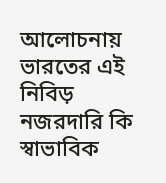আলোচনায় ভারতের এই নিবিড় নজরদারি কি স্বাভাবিক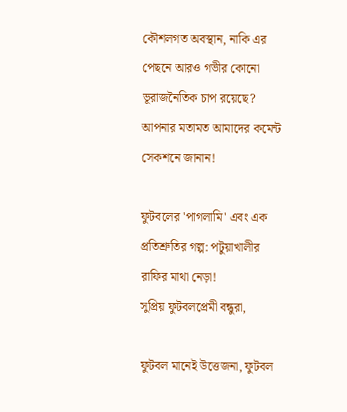কৌশলগত অবস্থান, নাকি এর পেছনে আরও গভীর কোনো ভূরাজনৈতিক চাপ রয়েছে? আপনার মতামত আমাদের কমেন্ট সেকশনে জানান!

ফুটবলের 'পাগলামি' এবং এক প্রতিশ্রুতির গল্প: পটুয়াখালীর রাফির মাথা নেড়া!
সুপ্রিয় ফুটবলপ্রেমী বন্ধুরা,

ফুটবল মানেই উত্তেজনা, ফুটবল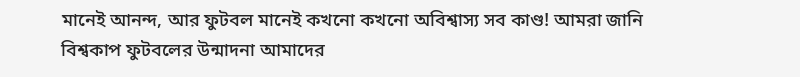মানেই আনন্দ, আর ফুটবল মানেই কখনো কখনো অবিশ্বাস্য সব কাণ্ড! আমরা জানি বিশ্বকাপ ফুটবলের উন্মাদনা আমাদের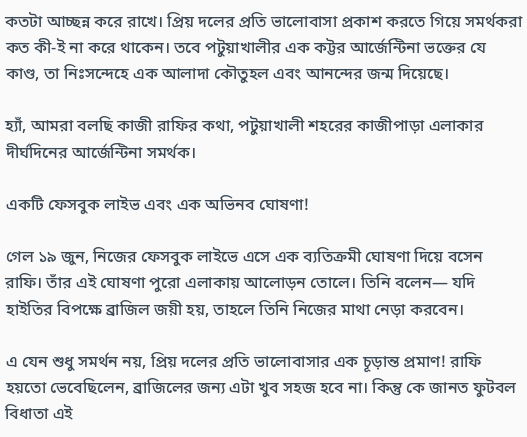কতটা আচ্ছন্ন করে রাখে। প্রিয় দলের প্রতি ভালোবাসা প্রকাশ করতে গিয়ে সমর্থকরা কত কী-ই না করে থাকেন। তবে পটুয়াখালীর এক কট্টর আর্জেন্টিনা ভক্তের যে কাণ্ড, তা নিঃসন্দেহে এক আলাদা কৌতুহল এবং আনন্দের জন্ম দিয়েছে।

হ্যাঁ, আমরা বলছি কাজী রাফির কথা, পটুয়াখালী শহরের কাজীপাড়া এলাকার দীর্ঘদিনের আর্জেন্টিনা সমর্থক।

একটি ফেসবুক লাইভ এবং এক অভিনব ঘোষণা!

গেল ১৯ জুন, নিজের ফেসবুক লাইভে এসে এক ব্যতিক্রমী ঘোষণা দিয়ে বসেন রাফি। তাঁর এই ঘোষণা পুরো এলাকায় আলোড়ন তোলে। তিনি বলেন— যদি হাইতির বিপক্ষে ব্রাজিল জয়ী হয়, তাহলে তিনি নিজের মাথা নেড়া করবেন।

এ যেন শুধু সমর্থন নয়, প্রিয় দলের প্রতি ভালোবাসার এক চূড়ান্ত প্রমাণ! রাফি হয়তো ভেবেছিলেন, ব্রাজিলের জন্য এটা খুব সহজ হবে না। কিন্তু কে জানত ফুটবল বিধাতা এই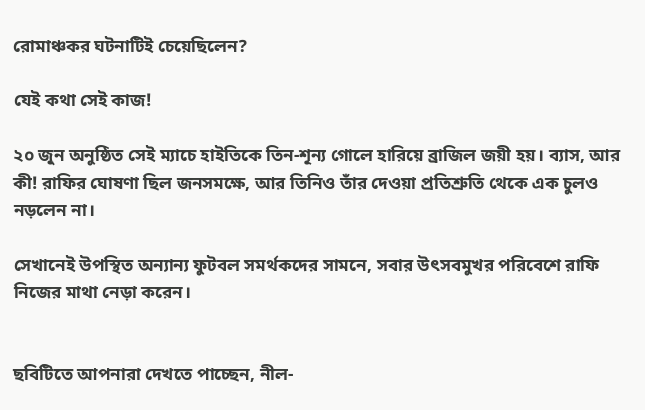রোমাঞ্চকর ঘটনাটিই চেয়েছিলেন?

যেই কথা সেই কাজ!

২০ জুন অনুষ্ঠিত সেই ম্যাচে হাইতিকে তিন-শূন্য গোলে হারিয়ে ব্রাজিল জয়ী হয়। ব্যাস, আর কী! রাফির ঘোষণা ছিল জনসমক্ষে, আর তিনিও তাঁর দেওয়া প্রতিশ্রুতি থেকে এক চুলও নড়লেন না।

সেখানেই উপস্থিত অন্যান্য ফুটবল সমর্থকদের সামনে, সবার উৎসবমুখর পরিবেশে রাফি নিজের মাথা নেড়া করেন।


ছবিটিতে আপনারা দেখতে পাচ্ছেন, নীল-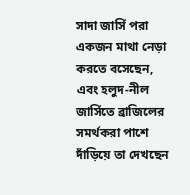সাদা জার্সি পরা একজন মাথা নেড়া করতে বসেছেন, এবং হলুদ-নীল জার্সিতে ব্রাজিলের সমর্থকরা পাশে দাঁড়িয়ে তা দেখছেন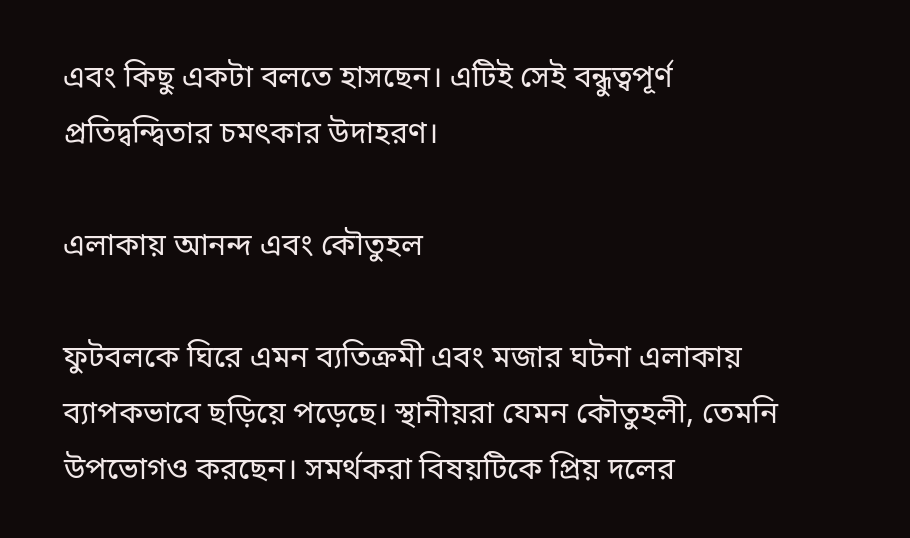এবং কিছু একটা বলতে হাসছেন। এটিই সেই বন্ধুত্বপূর্ণ প্রতিদ্বন্দ্বিতার চমৎকার উদাহরণ।

এলাকায় আনন্দ এবং কৌতুহল

ফুটবলকে ঘিরে এমন ব্যতিক্রমী এবং মজার ঘটনা এলাকায় ব্যাপকভাবে ছড়িয়ে পড়েছে। স্থানীয়রা যেমন কৌতুহলী, তেমনি উপভোগও করছেন। সমর্থকরা বিষয়টিকে প্রিয় দলের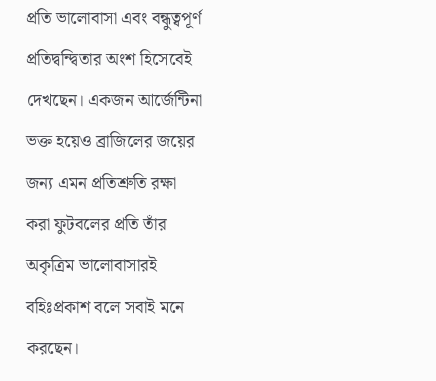প্রতি ভালোবাসা এবং বন্ধুত্বপূর্ণ প্রতিদ্বন্দ্বিতার অংশ হিসেবেই দেখছেন। একজন আর্জেন্টিনা ভক্ত হয়েও ব্রাজিলের জয়ের জন্য এমন প্রতিশ্রুতি রক্ষা করা ফুটবলের প্রতি তাঁর অকৃত্রিম ভালোবাসারই বহিঃপ্রকাশ বলে সবাই মনে করছেন।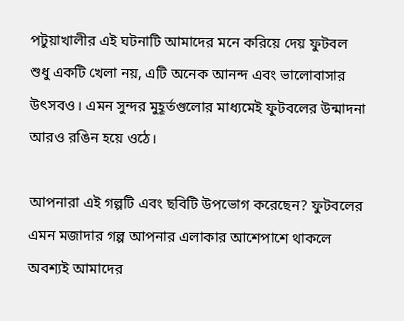পটুয়াখালীর এই ঘটনাটি আমাদের মনে করিয়ে দেয় ফুটবল শুধু একটি খেলা নয়, এটি অনেক আনন্দ এবং ভালোবাসার উৎসবও। এমন সুন্দর মুহূর্তগুলোর মাধ্যমেই ফুটবলের উন্মাদনা আরও রঙিন হয়ে ওঠে।

আপনারা এই গল্পটি এবং ছবিটি উপভোগ করেছেন? ফুটবলের এমন মজাদার গল্প আপনার এলাকার আশেপাশে থাকলে অবশ্যই আমাদের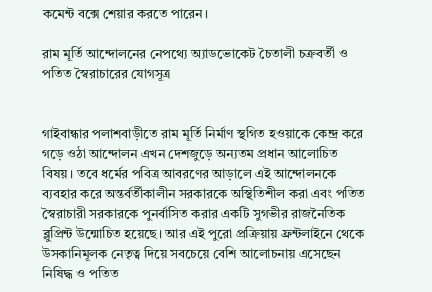কমেন্ট বক্সে শেয়ার করতে পারেন।

রাম মূর্তি আন্দোলনের নেপথ্যে অ্যাডভোকেট চৈতালী চক্রবর্তী ও পতিত স্বৈরাচারের যোগসূত্র


গাইবান্ধার পলাশবাড়ীতে রাম মূর্তি নির্মাণ স্থগিত হওয়াকে কেন্দ্র করে গড়ে ওঠা আন্দোলন এখন দেশজুড়ে অন্যতম প্রধান আলোচিত বিষয়। তবে ধর্মের পবিত্র আবরণের আড়ালে এই আন্দোলনকে ব্যবহার করে অন্তর্বর্তীকালীন সরকারকে অস্থিতিশীল করা এবং পতিত স্বৈরাচারী সরকারকে পুনর্বাসিত করার একটি সুগভীর রাজনৈতিক ব্লুপ্রিন্ট উন্মোচিত হয়েছে। আর এই পুরো প্রক্রিয়ায় ফ্রন্টলাইনে থেকে উসকানিমূলক নেতৃত্ব দিয়ে সবচেয়ে বেশি আলোচনায় এসেছেন নিষিদ্ধ ও পতিত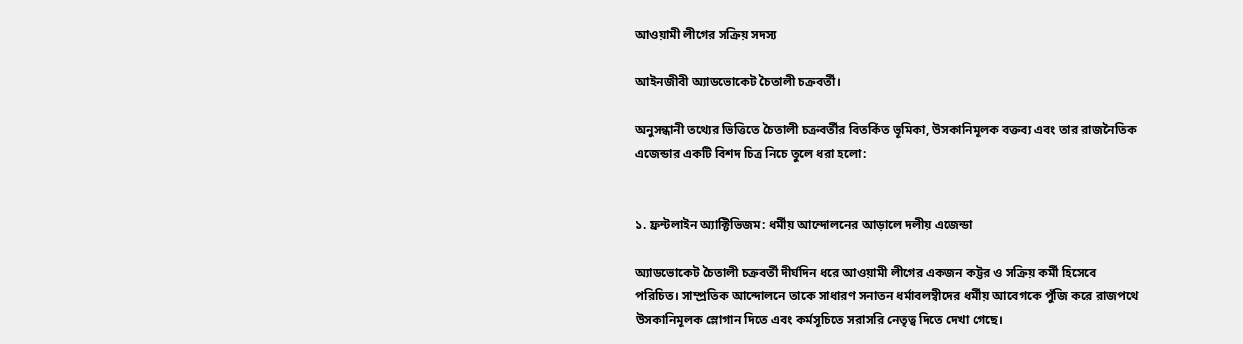আওয়ামী লীগের সক্রিয় সদস্য

আইনজীবী অ্যাডভোকেট চৈতালী চক্রবর্তী।

অনুসন্ধানী তথ্যের ভিত্তিতে চৈতালী চক্রবর্তীর বিতর্কিত ভূমিকা, উসকানিমূলক বক্তব্য এবং তার রাজনৈতিক এজেন্ডার একটি বিশদ চিত্র নিচে তুলে ধরা হলো:


১. ফ্রন্টলাইন অ্যাক্টিভিজম: ধর্মীয় আন্দোলনের আড়ালে দলীয় এজেন্ডা

অ্যাডভোকেট চৈতালী চক্রবর্তী দীর্ঘদিন ধরে আওয়ামী লীগের একজন কট্টর ও সক্রিয় কর্মী হিসেবে পরিচিত। সাম্প্রতিক আন্দোলনে তাকে সাধারণ সনাতন ধর্মাবলম্বীদের ধর্মীয় আবেগকে পুঁজি করে রাজপথে উসকানিমূলক স্লোগান দিতে এবং কর্মসূচিতে সরাসরি নেতৃত্ব দিতে দেখা গেছে।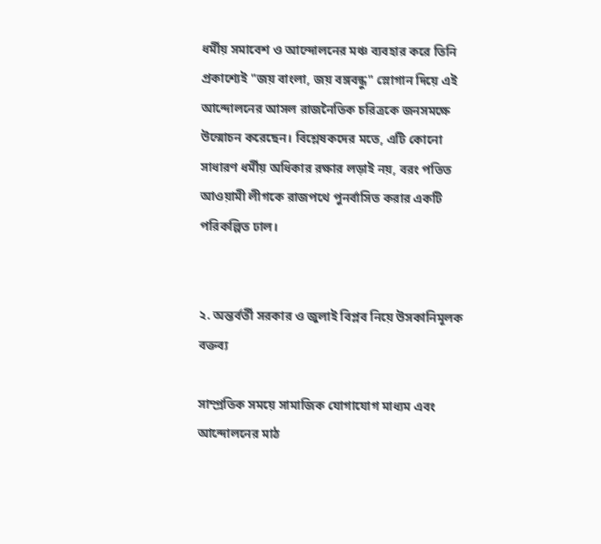ধর্মীয় সমাবেশ ও আন্দোলনের মঞ্চ ব্যবহার করে তিনি প্রকাশ্যেই "জয় বাংলা, জয় বঙ্গবন্ধু" স্লোগান দিয়ে এই আন্দোলনের আসল রাজনৈতিক চরিত্রকে জনসমক্ষে উন্মোচন করেছেন। বিশ্লেষকদের মতে, এটি কোনো সাধারণ ধর্মীয় অধিকার রক্ষার লড়াই নয়, বরং পতিত আওয়ামী লীগকে রাজপথে পুনর্বাসিত করার একটি পরিকল্পিত ঢাল।


২. অন্তর্বর্তী সরকার ও জুলাই বিপ্লব নিয়ে উসকানিমূলক বক্তব্য

সাম্প্রতিক সময়ে সামাজিক যোগাযোগ মাধ্যম এবং আন্দোলনের মাঠ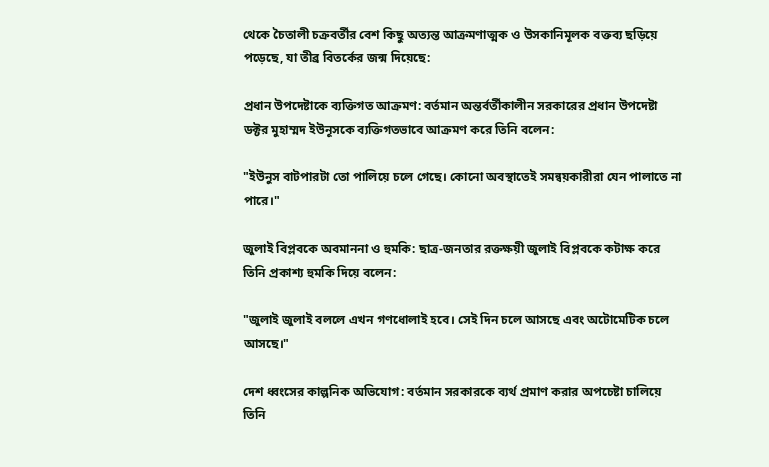থেকে চৈতালী চক্রবর্তীর বেশ কিছু অত্যন্ত আক্রমণাত্মক ও উসকানিমূলক বক্তব্য ছড়িয়ে পড়েছে, যা তীব্র বিতর্কের জন্ম দিয়েছে:

প্রধান উপদেষ্টাকে ব্যক্তিগত আক্রমণ: বর্তমান অন্তর্বর্তীকালীন সরকারের প্রধান উপদেষ্টা ডক্টর মুহাম্মদ ইউনূসকে ব্যক্তিগতভাবে আক্রমণ করে তিনি বলেন:

"ইউনুস বাটপারটা তো পালিয়ে চলে গেছে। কোনো অবস্থাতেই সমন্বয়কারীরা যেন পালাতে না পারে।"

জুলাই বিপ্লবকে অবমাননা ও হুমকি: ছাত্র-জনতার রক্তক্ষয়ী জুলাই বিপ্লবকে কটাক্ষ করে তিনি প্রকাশ্য হুমকি দিয়ে বলেন:

"জুলাই জুলাই বললে এখন গণধোলাই হবে। সেই দিন চলে আসছে এবং অটোমেটিক চলে আসছে।"

দেশ ধ্বংসের কাল্পনিক অভিযোগ: বর্তমান সরকারকে ব্যর্থ প্রমাণ করার অপচেষ্টা চালিয়ে তিনি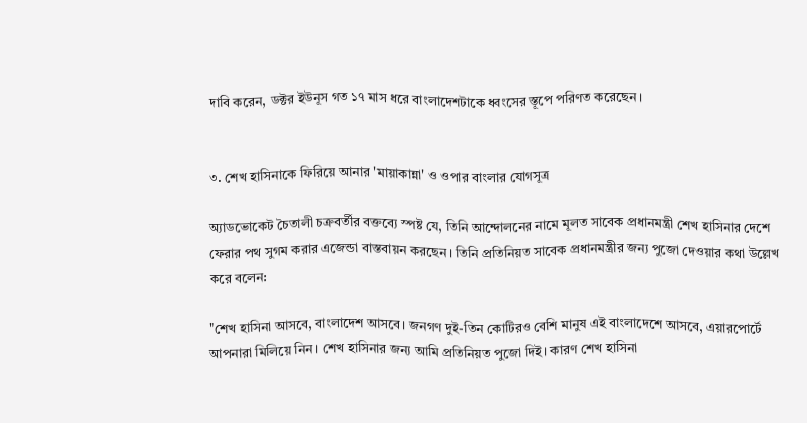দাবি করেন, ডক্টর ইউনূস গত ১৭ মাস ধরে বাংলাদেশটাকে ধ্বংসের স্তূপে পরিণত করেছেন।


৩. শেখ হাসিনাকে ফিরিয়ে আনার 'মায়াকান্না' ও ওপার বাংলার যোগসূত্র

অ্যাডভোকেট চৈতালী চক্রবর্তীর বক্তব্যে স্পষ্ট যে, তিনি আন্দোলনের নামে মূলত সাবেক প্রধানমন্ত্রী শেখ হাসিনার দেশে ফেরার পথ সুগম করার এজেন্ডা বাস্তবায়ন করছেন। তিনি প্রতিনিয়ত সাবেক প্রধানমন্ত্রীর জন্য পুজো দেওয়ার কথা উল্লেখ করে বলেন:

"শেখ হাসিনা আসবে, বাংলাদেশ আসবে। জনগণ দুই-তিন কোটিরও বেশি মানুষ এই বাংলাদেশে আসবে, এয়ারপোর্টে আপনারা মিলিয়ে নিন। শেখ হাসিনার জন্য আমি প্রতিনিয়ত পুজো দিই। কারণ শেখ হাসিনা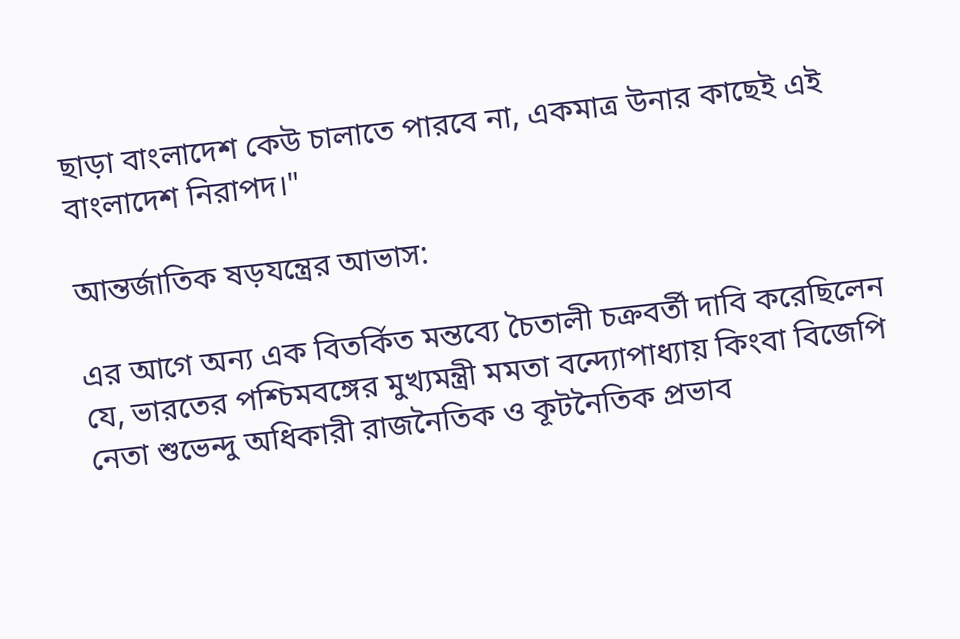ছাড়া বাংলাদেশ কেউ চালাতে পারবে না, একমাত্র উনার কাছেই এই বাংলাদেশ নিরাপদ।"

আন্তর্জাতিক ষড়যন্ত্রের আভাস:

এর আগে অন্য এক বিতর্কিত মন্তব্যে চৈতালী চক্রবর্তী দাবি করেছিলেন যে, ভারতের পশ্চিমবঙ্গের মুখ্যমন্ত্রী মমতা বন্দ্যোপাধ্যায় কিংবা বিজেপি নেতা শুভেন্দু অধিকারী রাজনৈতিক ও কূটনৈতিক প্রভাব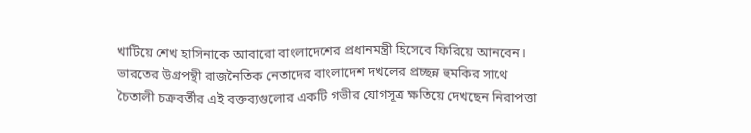খাটিয়ে শেখ হাসিনাকে আবারো বাংলাদেশের প্রধানমন্ত্রী হিসেবে ফিরিয়ে আনবেন। ভারতের উগ্রপন্থী রাজনৈতিক নেতাদের বাংলাদেশ দখলের প্রচ্ছন্ন হুমকির সাথে চৈতালী চক্রবর্তীর এই বক্তব্যগুলোর একটি গভীর যোগসূত্র ক্ষতিয়ে দেখছেন নিরাপত্তা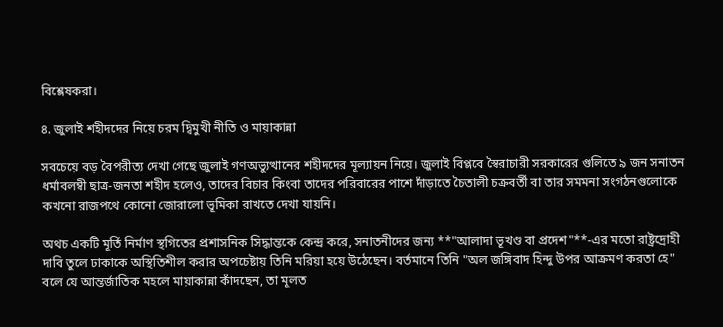বিশ্লেষকরা।

৪. জুলাই শহীদদের নিয়ে চরম দ্বিমুখী নীতি ও মায়াকান্না

সবচেয়ে বড় বৈপরীত্য দেখা গেছে জুলাই গণঅভ্যুত্থানের শহীদদের মূল্যায়ন নিয়ে। জুলাই বিপ্লবে স্বৈরাচারী সরকারের গুলিতে ৯ জন সনাতন ধর্মাবলম্বী ছাত্র-জনতা শহীদ হলেও, তাদের বিচার কিংবা তাদের পরিবারের পাশে দাঁড়াতে চৈতালী চক্রবর্তী বা তার সমমনা সংগঠনগুলোকে কখনো রাজপথে কোনো জোরালো ভূমিকা রাখতে দেখা যায়নি।

অথচ একটি মূর্তি নির্মাণ স্থগিতের প্রশাসনিক সিদ্ধান্তকে কেন্দ্র করে, সনাতনীদের জন্য **"আলাদা ভূখণ্ড বা প্রদেশ"**-এর মতো রাষ্ট্রদ্রোহী দাবি তুলে ঢাকাকে অস্থিতিশীল করার অপচেষ্টায় তিনি মরিয়া হয়ে উঠেছেন। বর্তমানে তিনি "অল জঙ্গিবাদ হিন্দু উপর আক্রমণ করতা হে" বলে যে আন্তর্জাতিক মহলে মায়াকান্না কাঁদছেন, তা মূলত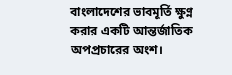বাংলাদেশের ভাবমূর্তি ক্ষুণ্ন করার একটি আন্তর্জাতিক অপপ্রচারের অংশ।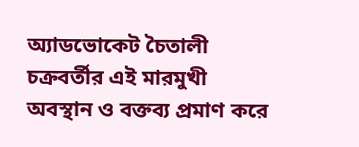অ্যাডভোকেট চৈতালী চক্রবর্তীর এই মারমুখী অবস্থান ও বক্তব্য প্রমাণ করে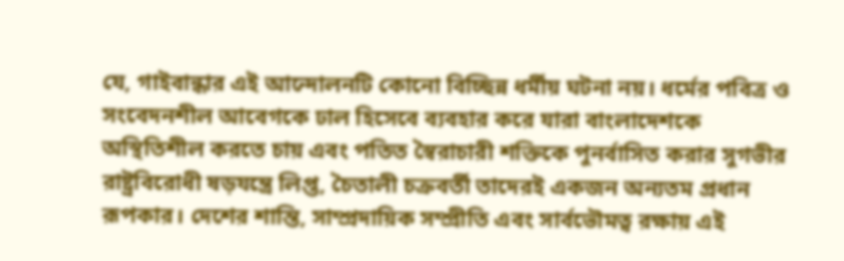যে, গাইবান্ধার এই আন্দোলনটি কোনো বিচ্ছিন্ন ধর্মীয় ঘটনা নয়। ধর্মের পবিত্র ও সংবেদনশীল আবেগকে ঢাল হিসেবে ব্যবহার করে যারা বাংলাদেশকে অস্থিতিশীল করতে চায় এবং পতিত স্বৈরাচারী শক্তিকে পুনর্বাসিত করার সুগভীর রাষ্ট্রবিরোধী ষড়যন্ত্রে লিপ্ত, চৈতালী চক্রবর্তী তাদেরই একজন অন্যতম প্রধান রূপকার। দেশের শান্তি, সাম্প্রদায়িক সম্প্রীতি এবং সার্বভৌমত্ব রক্ষায় এই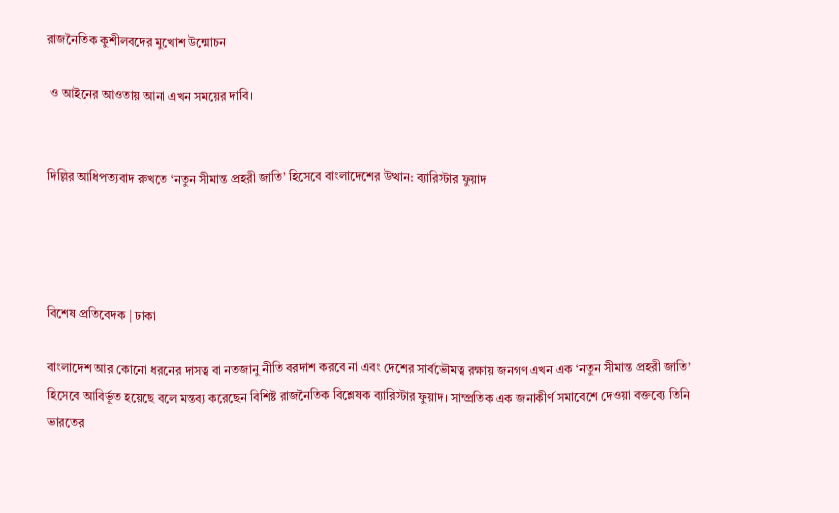রাজনৈতিক কুশীলবদের মুখোশ উন্মোচন

 ও আইনের আওতায় আনা এখন সময়ের দাবি।


দিল্লির আধিপত্যবাদ রুখতে ‘নতুন সীমান্ত প্রহরী জাতি’ হিসেবে বাংলাদেশের উত্থান: ব্যারিস্টার ফুয়াদ




বিশেষ প্রতিবেদক | ঢাকা

বাংলাদেশ আর কোনো ধরনের দাসত্ব বা নতজানু নীতি বরদাশ করবে না এবং দেশের সার্বভৌমত্ব রক্ষায় জনগণ এখন এক ‘নতুন সীমান্ত প্রহরী জাতি’ হিসেবে আবির্ভূত হয়েছে বলে মন্তব্য করেছেন বিশিষ্ট রাজনৈতিক বিশ্লেষক ব্যারিস্টার ফুয়াদ। সাম্প্রতিক এক জনাকীর্ণ সমাবেশে দেওয়া বক্তব্যে তিনি ভারতের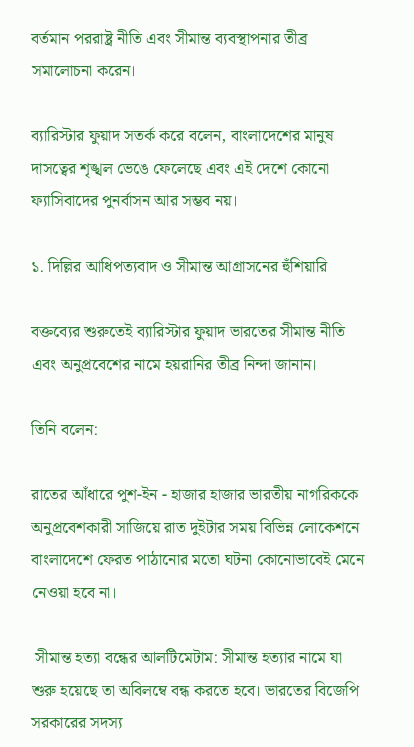বর্তমান পররাষ্ট্র নীতি এবং সীমান্ত ব্যবস্থাপনার তীব্র সমালোচনা করেন।

ব্যারিস্টার ফুয়াদ সতর্ক করে বলেন, বাংলাদেশের মানুষ দাসত্বের শৃঙ্খল ভেঙে ফেলেছে এবং এই দেশে কোনো ফ্যাসিবাদের পুনর্বাসন আর সম্ভব নয়।

১. দিল্লির আধিপত্যবাদ ও সীমান্ত আগ্রাসনের হুঁশিয়ারি

বক্তব্যের শুরুতেই ব্যারিস্টার ফুয়াদ ভারতের সীমান্ত নীতি এবং অনুপ্রবেশের নামে হয়রানির তীব্র নিন্দা জানান।

তিনি বলেন:

রাতের আঁধারে পুশ-ইন - হাজার হাজার ভারতীয় নাগরিককে অনুপ্রবেশকারী সাজিয়ে রাত দুইটার সময় বিভিন্ন লোকেশনে বাংলাদেশে ফেরত পাঠানোর মতো ঘটনা কোনোভাবেই মেনে নেওয়া হবে না।

 সীমান্ত হত্যা বন্ধের আলটিমেটাম: সীমান্ত হত্যার নামে যা শুরু হয়েছে তা অবিলম্বে বন্ধ করতে হবে। ভারতের বিজেপি সরকারের সদস্য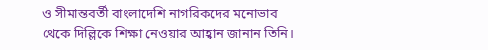ও সীমান্তবর্তী বাংলাদেশি নাগরিকদের মনোভাব থেকে দিল্লিকে শিক্ষা নেওয়ার আহ্বান জানান তিনি।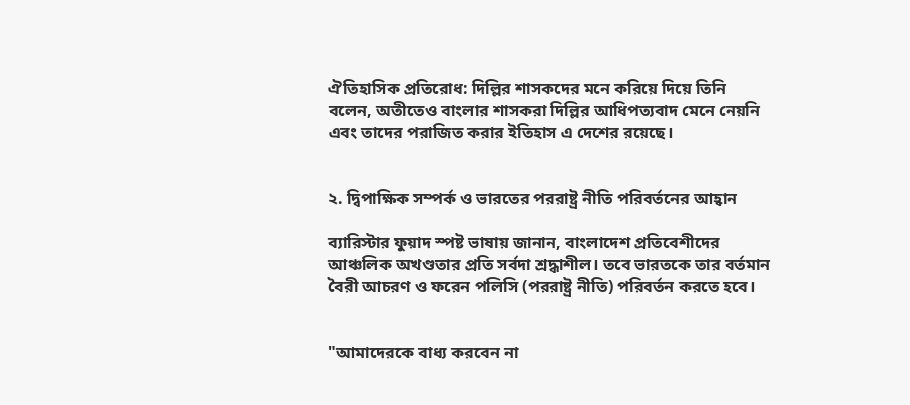ঐতিহাসিক প্রতিরোধ: দিল্লির শাসকদের মনে করিয়ে দিয়ে তিনি বলেন, অতীতেও বাংলার শাসকরা দিল্লির আধিপত্যবাদ মেনে নেয়নি এবং তাদের পরাজিত করার ইতিহাস এ দেশের রয়েছে।


২. দ্বিপাক্ষিক সম্পর্ক ও ভারতের পররাষ্ট্র নীতি পরিবর্তনের আহ্বান

ব্যারিস্টার ফুয়াদ স্পষ্ট ভাষায় জানান, বাংলাদেশ প্রতিবেশীদের আঞ্চলিক অখণ্ডতার প্রতি সর্বদা শ্রদ্ধাশীল। তবে ভারতকে তার বর্তমান বৈরী আচরণ ও ফরেন পলিসি (পররাষ্ট্র নীতি) পরিবর্তন করতে হবে।


"আমাদেরকে বাধ্য করবেন না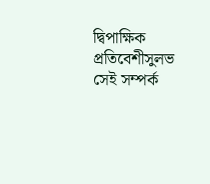দ্বিপাক্ষিক প্রতিবেশীসুলভ সেই সম্পর্ক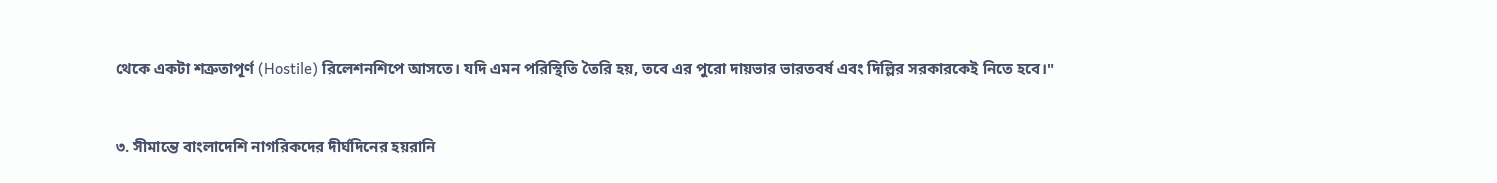থেকে একটা শত্রুতাপূর্ণ (Hostile) রিলেশনশিপে আসতে। যদি এমন পরিস্থিতি তৈরি হয়, তবে এর পুরো দায়ভার ভারতবর্ষ এবং দিল্লির সরকারকেই নিতে হবে।"


৩. সীমান্তে বাংলাদেশি নাগরিকদের দীর্ঘদিনের হয়রানি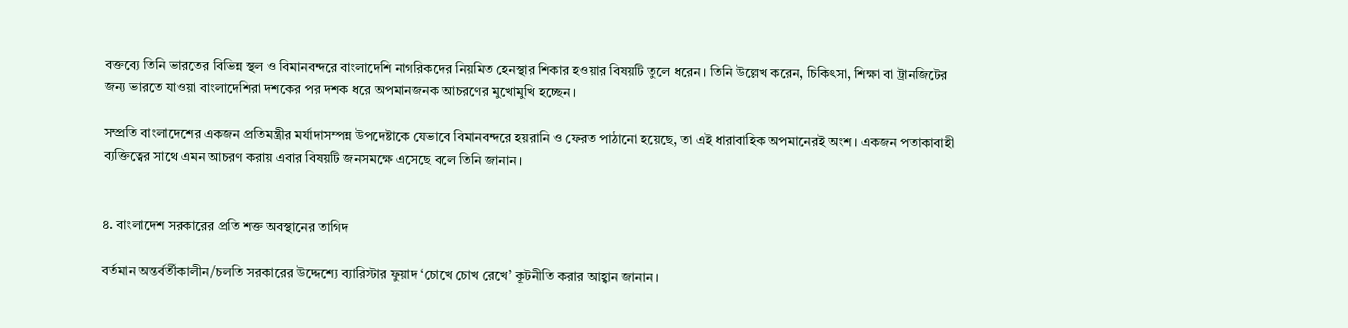বক্তব্যে তিনি ভারতের বিভিন্ন স্থল ও বিমানবন্দরে বাংলাদেশি নাগরিকদের নিয়মিত হেনস্থার শিকার হওয়ার বিষয়টি তুলে ধরেন। তিনি উল্লেখ করেন, চিকিৎসা, শিক্ষা বা ট্রানজিটের জন্য ভারতে যাওয়া বাংলাদেশিরা দশকের পর দশক ধরে অপমানজনক আচরণের মুখোমুখি হচ্ছেন।

সম্প্রতি বাংলাদেশের একজন প্রতিমন্ত্রীর মর্যাদাসম্পন্ন উপদেষ্টাকে যেভাবে বিমানবন্দরে হয়রানি ও ফেরত পাঠানো হয়েছে, তা এই ধারাবাহিক অপমানেরই অংশ। একজন পতাকাবাহী ব্যক্তিত্বের সাথে এমন আচরণ করায় এবার বিষয়টি জনসমক্ষে এসেছে বলে তিনি জানান।


৪. বাংলাদেশ সরকারের প্রতি শক্ত অবস্থানের তাগিদ

বর্তমান অন্তর্বর্তীকালীন/চলতি সরকারের উদ্দেশ্যে ব্যারিস্টার ফুয়াদ ‘চোখে চোখ রেখে’ কূটনীতি করার আহ্বান জানান।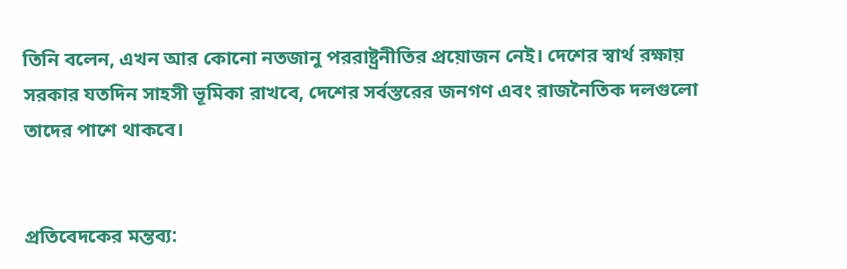তিনি বলেন, এখন আর কোনো নতজানু পররাষ্ট্রনীতির প্রয়োজন নেই। দেশের স্বার্থ রক্ষায় সরকার যতদিন সাহসী ভূমিকা রাখবে, দেশের সর্বস্তরের জনগণ এবং রাজনৈতিক দলগুলো তাদের পাশে থাকবে।


প্রতিবেদকের মন্তব্য: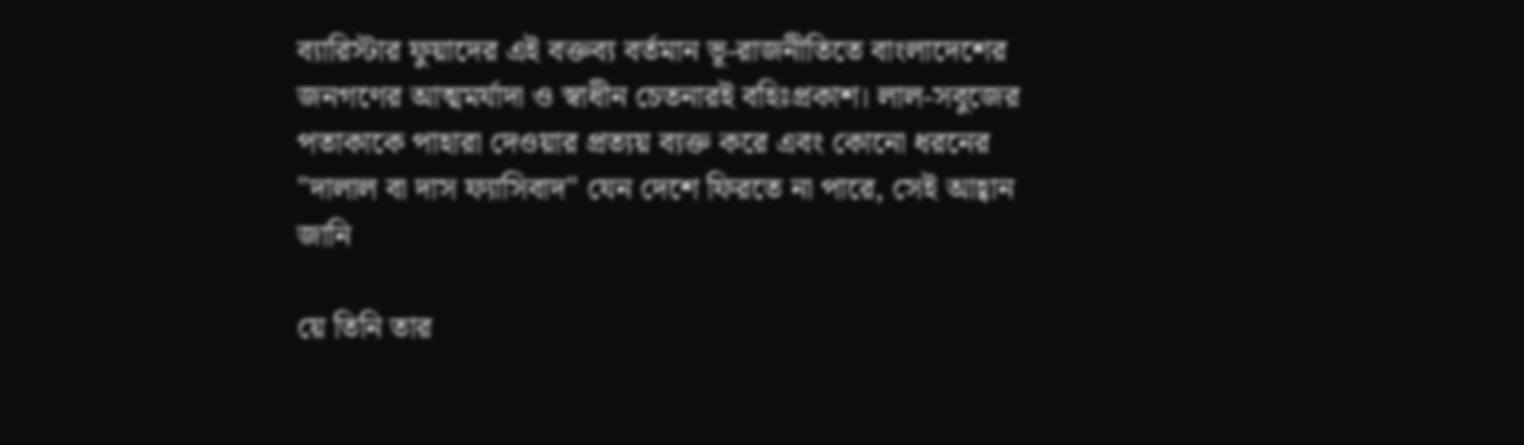ব্যারিস্টার ফুয়াদের এই বক্তব্য বর্তমান ভূ-রাজনীতিতে বাংলাদেশের জনগণের আত্মমর্যাদা ও স্বাধীন চেতনারই বহিঃপ্রকাশ। লাল-সবুজের পতাকাকে পাহারা দেওয়ার প্রত্যয় ব্যক্ত করে এবং কোনো ধরনের "দালাল বা দাস ফ্যাসিবাদ" যেন দেশে ফিরতে না পারে, সেই আহ্বান জানি

য়ে তিনি তার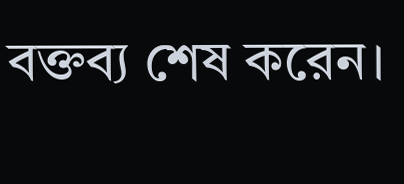বক্তব্য শেষ করেন।